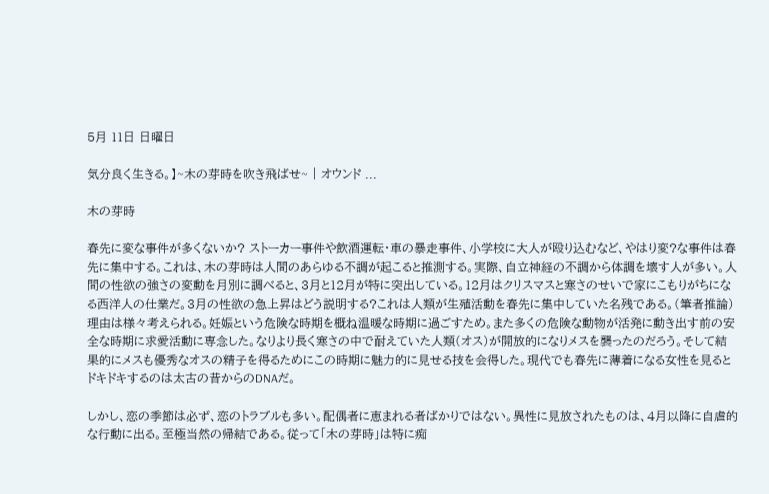5月 11日 日曜日

気分良く生きる。】~木の芽時を吹き飛ばせ~ | オウンド ...

木の芽時

春先に変な事件が多くないか? ストーカー事件や飲酒運転・車の暴走事件、小学校に大人が殴り込むなど、やはり変?な事件は春先に集中する。これは、木の芽時は人間のあらゆる不調が起こると推測する。実際、自立神経の不調から体調を壊す人が多い。人間の性欲の強さの変動を月別に調べると、3月と12月が特に突出している。12月はクリスマスと寒さのせいで家にこもりがちになる西洋人の仕業だ。3月の性欲の急上昇はどう説明する?これは人類が生殖活動を春先に集中していた名残である。(筆者推論)理由は様々考えられる。妊娠という危険な時期を概ね温暖な時期に過ごすため。また多くの危険な動物が活発に動き出す前の安全な時期に求愛活動に専念した。なりより長く寒さの中で耐えていた人類(オス)が開放的になりメスを襲ったのだろう。そして結果的にメスも優秀なオスの精子を得るためにこの時期に魅力的に見せる技を会得した。現代でも春先に薄着になる女性を見るとドキドキするのは太古の昔からのDNAだ。

しかし、恋の季節は必ず、恋のトラブルも多い。配偶者に恵まれる者ばかりではない。異性に見放されたものは、4月以降に自虐的な行動に出る。至極当然の帰結である。従って「木の芽時」は特に痴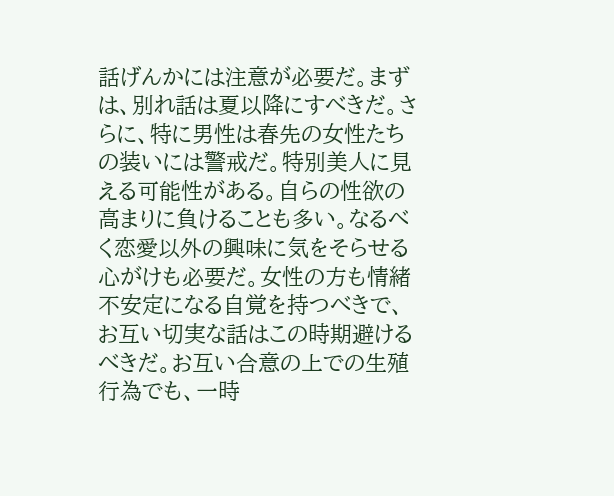話げんかには注意が必要だ。まずは、別れ話は夏以降にすべきだ。さらに、特に男性は春先の女性たちの装いには警戒だ。特別美人に見える可能性がある。自らの性欲の高まりに負けることも多い。なるべく恋愛以外の興味に気をそらせる心がけも必要だ。女性の方も情緒不安定になる自覚を持つべきで、お互い切実な話はこの時期避けるべきだ。お互い合意の上での生殖行為でも、一時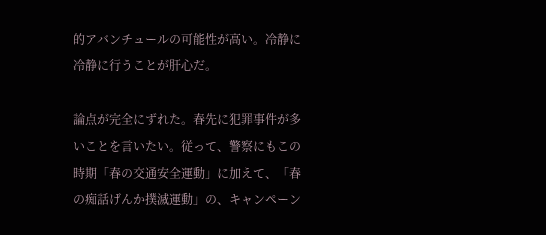的アバンチュールの可能性が高い。冷静に冷静に行うことが肝心だ。

論点が完全にずれた。春先に犯罪事件が多いことを言いたい。従って、警察にもこの時期「春の交通安全運動」に加えて、「春の痴話げんか撲滅運動」の、キャンペーン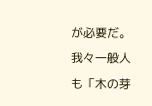が必要だ。我々一般人も「木の芽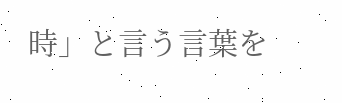時」と言う言葉を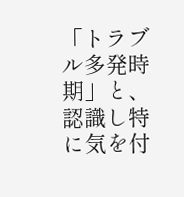「トラブル多発時期」と、認識し特に気を付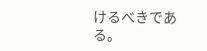けるべきである。